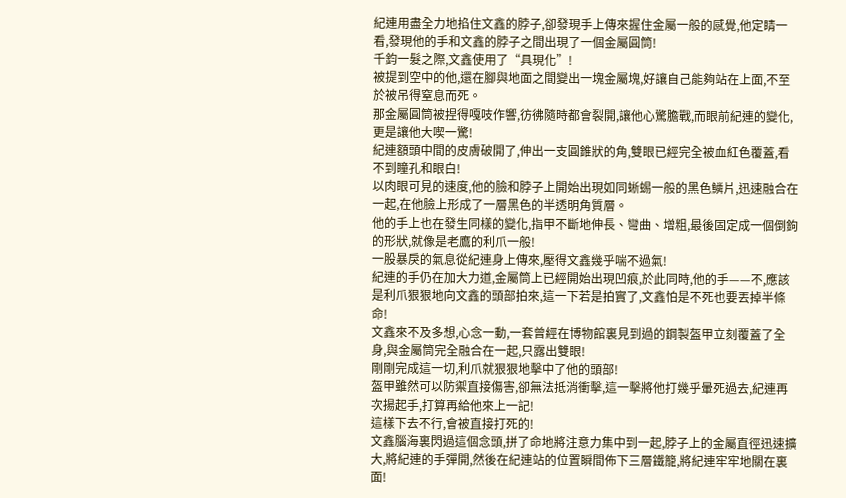紀連用盡全力地掐住文鑫的脖子,卻發現手上傳來握住金屬一般的感覺,他定睛一看,發現他的手和文鑫的脖子之間出現了一個金屬圓筒!
千鈞一髮之際,文鑫使用了“具現化”!
被提到空中的他,還在腳與地面之間變出一塊金屬塊,好讓自己能夠站在上面,不至於被吊得窒息而死。
那金屬圓筒被捏得嘎吱作響,彷彿隨時都會裂開,讓他心驚膽戰,而眼前紀連的變化,更是讓他大喫一驚!
紀連額頭中間的皮膚破開了,伸出一支圓錐狀的角,雙眼已經完全被血紅色覆蓋,看不到瞳孔和眼白!
以肉眼可見的速度,他的臉和脖子上開始出現如同蜥蜴一般的黑色鱗片,迅速融合在一起,在他臉上形成了一層黑色的半透明角質層。
他的手上也在發生同樣的變化,指甲不斷地伸長、彎曲、增粗,最後固定成一個倒鉤的形狀,就像是老鷹的利爪一般!
一股暴戾的氣息從紀連身上傳來,壓得文鑫幾乎喘不過氣!
紀連的手仍在加大力道,金屬筒上已經開始出現凹痕,於此同時,他的手——不,應該是利爪狠狠地向文鑫的頭部拍來,這一下若是拍實了,文鑫怕是不死也要丟掉半條命!
文鑫來不及多想,心念一動,一套曾經在博物館裏見到過的鋼製盔甲立刻覆蓋了全身,與金屬筒完全融合在一起,只露出雙眼!
剛剛完成這一切,利爪就狠狠地擊中了他的頭部!
盔甲雖然可以防禦直接傷害,卻無法抵消衝擊,這一擊將他打幾乎暈死過去,紀連再次揚起手,打算再給他來上一記!
這樣下去不行,會被直接打死的!
文鑫腦海裏閃過這個念頭,拼了命地將注意力集中到一起,脖子上的金屬直徑迅速擴大,將紀連的手彈開,然後在紀連站的位置瞬間佈下三層鐵籠,將紀連牢牢地關在裏面!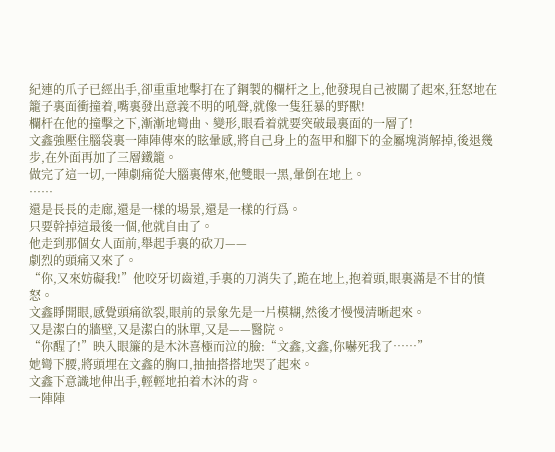紀連的爪子已經出手,卻重重地擊打在了鋼製的欄杆之上,他發現自己被關了起來,狂怒地在籠子裏面衝撞着,嘴裏發出意義不明的吼聲,就像一隻狂暴的野獸!
欄杆在他的撞擊之下,漸漸地彎曲、變形,眼看着就要突破最裏面的一層了!
文鑫強壓住腦袋裏一陣陣傳來的眩暈感,將自己身上的盔甲和腳下的金屬塊消解掉,後退幾步,在外面再加了三層鐵籠。
做完了這一切,一陣劇痛從大腦裏傳來,他雙眼一黑,暈倒在地上。
……
還是長長的走廊,還是一樣的場景,還是一樣的行爲。
只要幹掉這最後一個,他就自由了。
他走到那個女人面前,舉起手裏的砍刀——
劇烈的頭痛又來了。
“你,又來妨礙我!”他咬牙切齒道,手裏的刀消失了,跪在地上,抱着頭,眼裏滿是不甘的憤怒。
文鑫睜開眼,感覺頭痛欲裂,眼前的景象先是一片模糊,然後才慢慢清晰起來。
又是潔白的牆壁,又是潔白的牀單,又是——醫院。
“你醒了!”映入眼簾的是木沐喜極而泣的臉:“文鑫,文鑫,你嚇死我了……”
她彎下腰,將頭埋在文鑫的胸口,抽抽搭搭地哭了起來。
文鑫下意識地伸出手,輕輕地拍着木沐的背。
一陣陣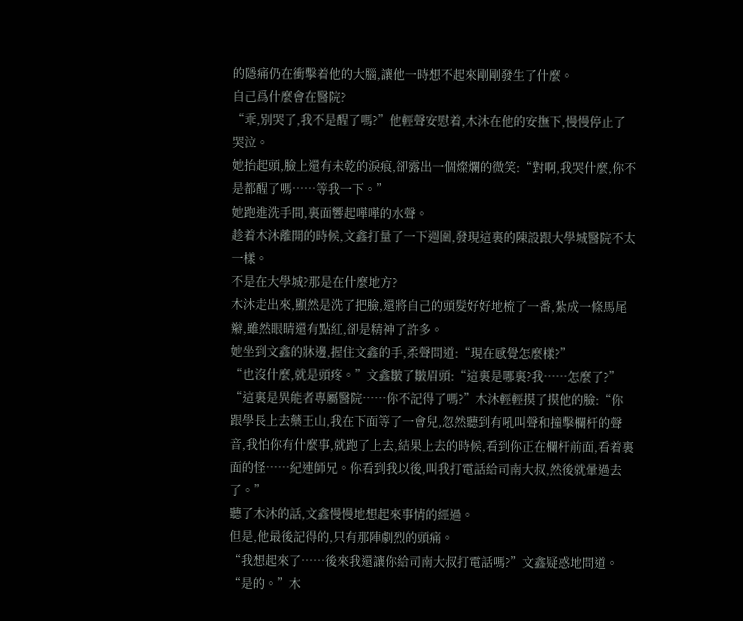的隱痛仍在衝擊着他的大腦,讓他一時想不起來剛剛發生了什麼。
自己爲什麼會在醫院?
“乖,別哭了,我不是醒了嗎?”他輕聲安慰着,木沐在他的安撫下,慢慢停止了哭泣。
她抬起頭,臉上還有未乾的淚痕,卻露出一個燦爛的微笑:“對啊,我哭什麼,你不是都醒了嗎……等我一下。”
她跑進洗手間,裏面響起嘩嘩的水聲。
趁着木沐離開的時候,文鑫打量了一下週圍,發現這裏的陳設跟大學城醫院不太一樣。
不是在大學城?那是在什麼地方?
木沐走出來,顯然是洗了把臉,還將自己的頭髮好好地梳了一番,紮成一條馬尾辮,雖然眼睛還有點紅,卻是精神了許多。
她坐到文鑫的牀邊,握住文鑫的手,柔聲問道:“現在感覺怎麼樣?”
“也沒什麼,就是頭疼。”文鑫皺了皺眉頭:“這裏是哪裏?我……怎麼了?”
“這裏是異能者專屬醫院……你不記得了嗎?”木沐輕輕摸了摸他的臉:“你跟學長上去藥王山,我在下面等了一會兒,忽然聽到有吼叫聲和撞擊欄杆的聲音,我怕你有什麼事,就跑了上去,結果上去的時候,看到你正在欄杆前面,看着裏面的怪……紀連師兄。你看到我以後,叫我打電話給司南大叔,然後就暈過去了。”
聽了木沐的話,文鑫慢慢地想起來事情的經過。
但是,他最後記得的,只有那陣劇烈的頭痛。
“我想起來了……後來我還讓你給司南大叔打電話嗎?”文鑫疑惑地問道。
“是的。”木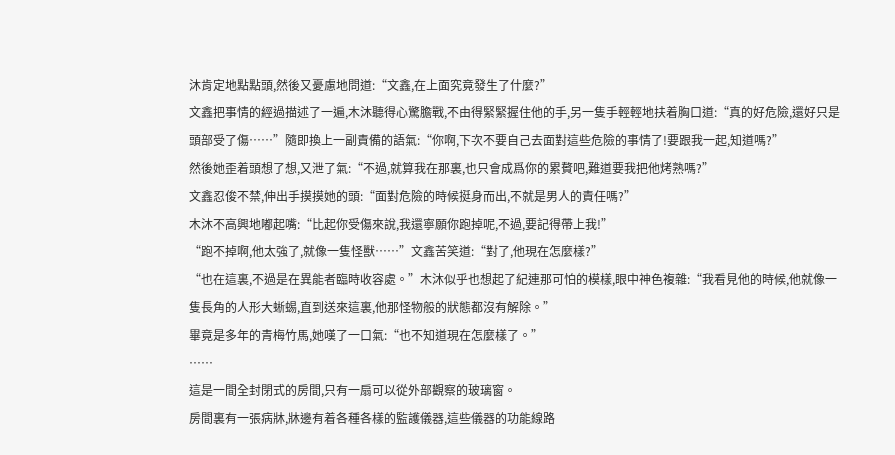沐肯定地點點頭,然後又憂慮地問道:“文鑫,在上面究竟發生了什麼?”
文鑫把事情的經過描述了一遍,木沐聽得心驚膽戰,不由得緊緊握住他的手,另一隻手輕輕地扶着胸口道:“真的好危險,還好只是頭部受了傷……”隨即換上一副責備的語氣:“你啊,下次不要自己去面對這些危險的事情了!要跟我一起,知道嗎?”
然後她歪着頭想了想,又泄了氣:“不過,就算我在那裏,也只會成爲你的累贅吧,難道要我把他烤熟嗎?”
文鑫忍俊不禁,伸出手摸摸她的頭:“面對危險的時候挺身而出,不就是男人的責任嗎?”
木沐不高興地嘟起嘴:“比起你受傷來說,我還寧願你跑掉呢,不過,要記得帶上我!”
“跑不掉啊,他太強了,就像一隻怪獸……”文鑫苦笑道:“對了,他現在怎麼樣?”
“也在這裏,不過是在異能者臨時收容處。”木沐似乎也想起了紀連那可怕的模樣,眼中神色複雜:“我看見他的時候,他就像一隻長角的人形大蜥蜴,直到送來這裏,他那怪物般的狀態都沒有解除。”
畢竟是多年的青梅竹馬,她嘆了一口氣:“也不知道現在怎麼樣了。”
……
這是一間全封閉式的房間,只有一扇可以從外部觀察的玻璃窗。
房間裏有一張病牀,牀邊有着各種各樣的監護儀器,這些儀器的功能線路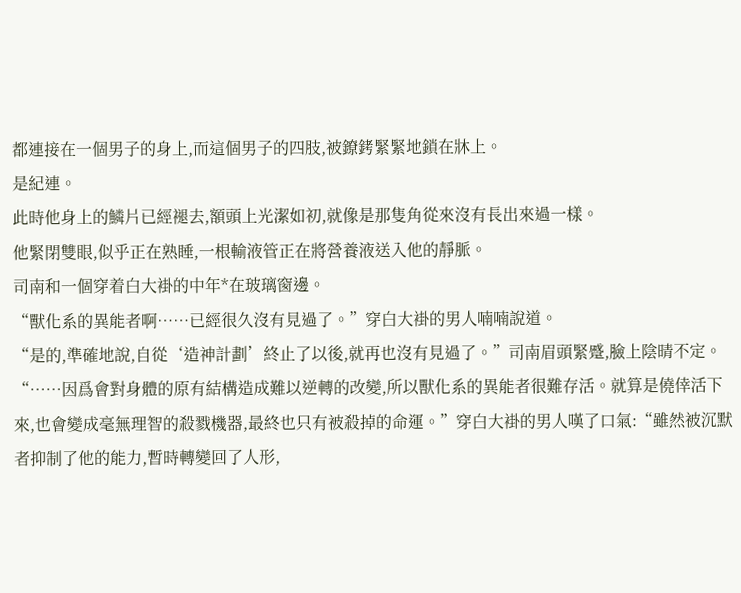都連接在一個男子的身上,而這個男子的四肢,被鐐銬緊緊地鎖在牀上。
是紀連。
此時他身上的鱗片已經褪去,額頭上光潔如初,就像是那隻角從來沒有長出來過一樣。
他緊閉雙眼,似乎正在熟睡,一根輸液管正在將營養液送入他的靜脈。
司南和一個穿着白大褂的中年*在玻璃窗邊。
“獸化系的異能者啊……已經很久沒有見過了。”穿白大褂的男人喃喃說道。
“是的,準確地說,自從‘造神計劃’終止了以後,就再也沒有見過了。”司南眉頭緊蹙,臉上陰晴不定。
“……因爲會對身體的原有結構造成難以逆轉的改變,所以獸化系的異能者很難存活。就算是僥倖活下來,也會變成毫無理智的殺戮機器,最終也只有被殺掉的命運。”穿白大褂的男人嘆了口氣:“雖然被沉默者抑制了他的能力,暫時轉變回了人形,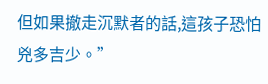但如果撤走沉默者的話,這孩子恐怕兇多吉少。”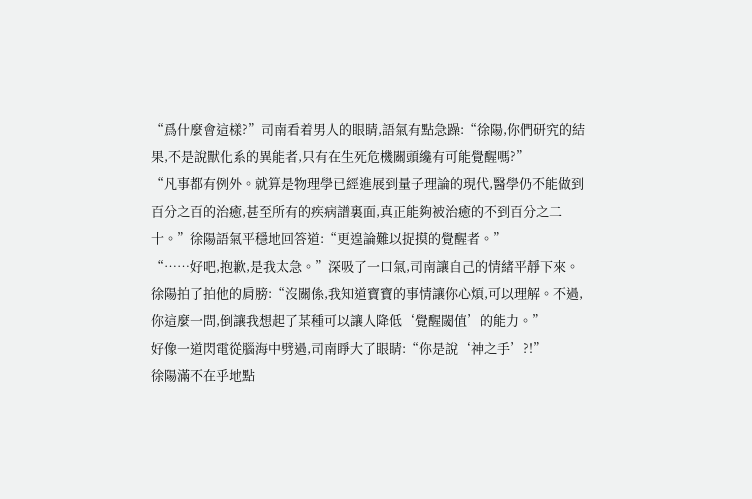“爲什麼會這樣?”司南看着男人的眼睛,語氣有點急躁:“徐陽,你們研究的結果,不是說獸化系的異能者,只有在生死危機關頭纔有可能覺醒嗎?”
“凡事都有例外。就算是物理學已經進展到量子理論的現代,醫學仍不能做到百分之百的治癒,甚至所有的疾病譜裏面,真正能夠被治癒的不到百分之二十。”徐陽語氣平穩地回答道:“更遑論難以捉摸的覺醒者。”
“……好吧,抱歉,是我太急。”深吸了一口氣,司南讓自己的情緒平靜下來。
徐陽拍了拍他的肩膀:“沒關係,我知道寶寶的事情讓你心煩,可以理解。不過,你這麼一問,倒讓我想起了某種可以讓人降低‘覺醒閾值’的能力。”
好像一道閃電從腦海中劈過,司南睜大了眼睛:“你是說‘神之手’?!”
徐陽滿不在乎地點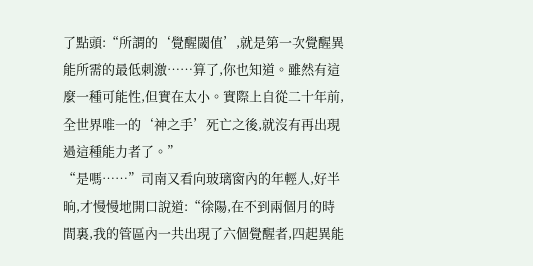了點頭:“所謂的‘覺醒閾值’,就是第一次覺醒異能所需的最低刺激……算了,你也知道。雖然有這麼一種可能性,但實在太小。實際上自從二十年前,全世界唯一的‘神之手’死亡之後,就沒有再出現過這種能力者了。”
“是嗎……”司南又看向玻璃窗內的年輕人,好半晌,才慢慢地開口說道:“徐陽,在不到兩個月的時間裏,我的管區內一共出現了六個覺醒者,四起異能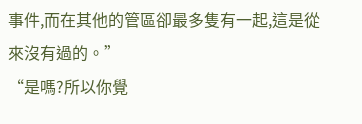事件,而在其他的管區卻最多隻有一起,這是從來沒有過的。”
“是嗎?所以你覺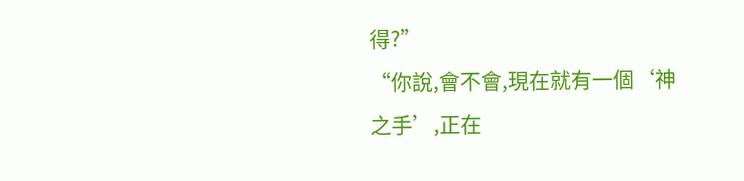得?”
“你說,會不會,現在就有一個‘神之手’,正在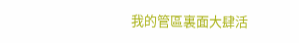我的管區裏面大肆活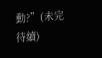動?”(未完待續)